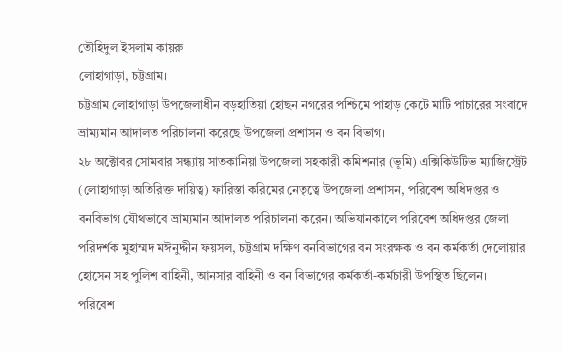তৌহিদুল ইসলাম কায়রু
লোহাগাড়া, চট্টগ্রাম।
চট্টগ্রাম লোহাগাড়া উপজেলাধীন বড়হাতিয়া হোছন নগরের পশ্চিমে পাহাড় কেটে মাটি পাচারের সংবাদে ভ্রাম্যমান আদালত পরিচালনা করেছে উপজেলা প্রশাসন ও বন বিভাগ।
২৮ অক্টোবর সোমবার সন্ধ্যায় সাতকানিয়া উপজেলা সহকারী কমিশনার (ভূমি) এক্সিকিউটিভ ম্যাজিস্ট্রেট (লোহাগাড়া অতিরিক্ত দায়িত্ব) ফারিস্তা করিমের নেতৃত্বে উপজেলা প্রশাসন, পরিবেশ অধিদপ্তর ও বনবিভাগ যৌথভাবে ভ্রাম্যমান আদালত পরিচালনা করেন। অভিযানকালে পরিবেশ অধিদপ্তর জেলা পরিদর্শক মুহাম্মদ মঈনুদ্দীন ফয়সল, চট্টগ্রাম দক্ষিণ বনবিভাগের বন সংরক্ষক ও বন কর্মকর্তা দেলোয়ার হোসেন সহ পুলিশ বাহিনী, আনসার বাহিনী ও বন বিভাগের কর্মকর্তা-কর্মচারী উপস্থিত ছিলেন।
পরিবেশ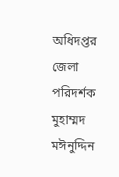অধিদপ্তর জেলা পরিদর্শক মুহাম্মদ মঈনুদ্দিন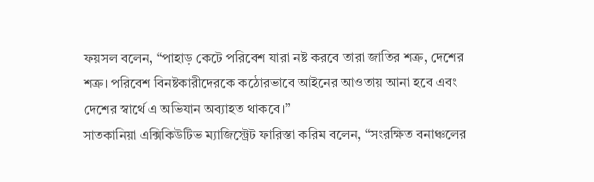ফয়সল বলেন, “পাহাড় কেটে পরিবেশ যারা নষ্ট করবে তারা জাতির শত্রু, দেশের শত্রু। পরিবেশ বিনষ্টকারীদেরকে কঠোরভাবে আইনের আওতায় আনা হবে এবং দেশের স্বার্থে এ অভিযান অব্যাহত থাকবে।”
সাতকানিয়া এক্সিকিউটিভ ম্যাজিস্ট্রেট ফারিস্তা করিম বলেন, “সংরক্ষিত বনাঞ্চলের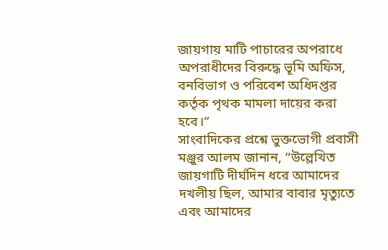জায়গায় মাটি পাচারের অপরাধে অপরাধীদের বিরুদ্ধে ভূমি অফিস, বনবিভাগ ও পরিবেশ অধিদপ্তর কর্তৃক পৃথক মামলা দায়ের করা হবে।”
সাংবাদিকের প্রশ্নে ভুক্তভোগী প্রবাসী মঞ্জুর আলম জানান, “উল্লেখিত জায়গাটি দীর্ঘদিন ধরে আমাদের দখলীয় ছিল, আমার বাবার মৃত্যুতে এবং আমাদের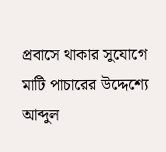প্রবাসে থাকার সুযোগে মাটি পাচারের উদ্দেশ্যে আব্দুল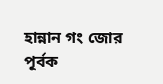হান্নান গং জোর পূর্বক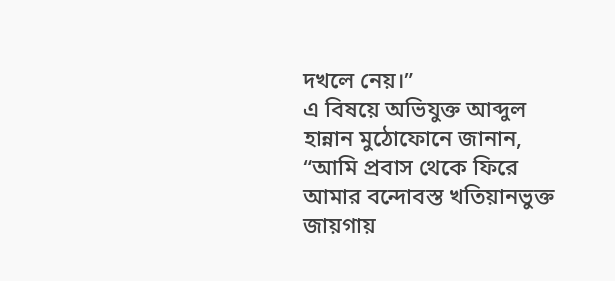দখলে নেয়।”
এ বিষয়ে অভিযুক্ত আব্দুল হান্নান মুঠোফোনে জানান, “আমি প্রবাস থেকে ফিরে আমার বন্দোবস্ত খতিয়ানভুক্ত জায়গায়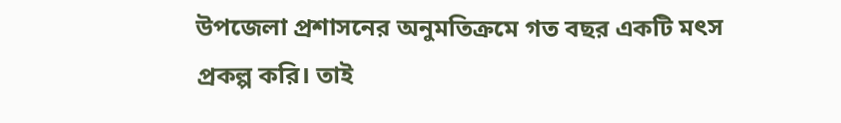উপজেলা প্রশাসনের অনুমতিক্রমে গত বছর একটি মৎস প্রকল্প করি। তাই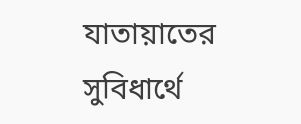যাতায়াতের সুবিধার্থে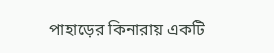পাহাড়ের কিনারায় একটি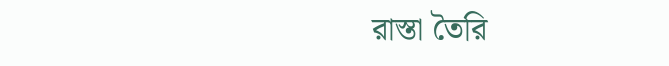রাস্তা তৈরি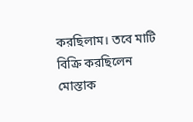করছিলাম। তবে মাটি বিক্রি করছিলেন মোস্তাক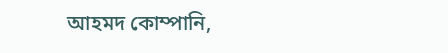আহমদ কোম্পানি,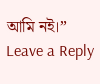আমি নই।”
Leave a Reply